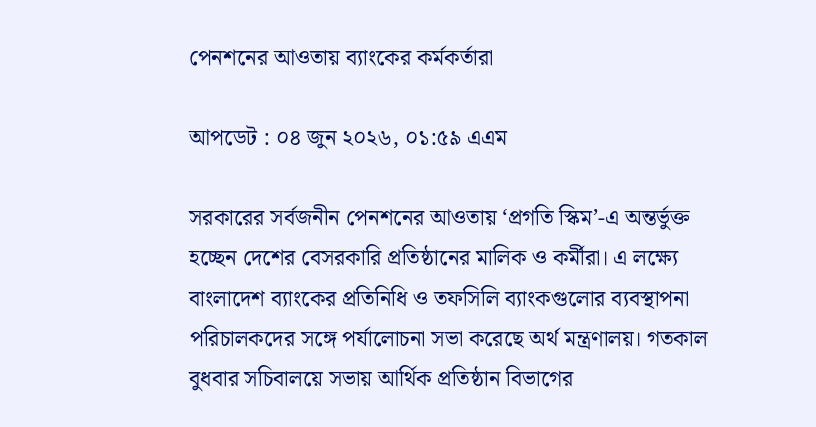পেনশনের আওতায় ব্যাংকের কর্মকর্তারা

আপডেট : ০৪ জুন ২০২৬, ০১:৫৯ এএম

সরকারের সর্বজনীন পেনশনের আওতায় ‘প্রগতি স্কিম’-এ অন্তর্ভুক্ত হচ্ছেন দেশের বেসরকারি প্রতিষ্ঠানের মালিক ও কর্মীরা। এ লক্ষ্যে বাংলাদেশ ব্যাংকের প্রতিনিধি ও তফসিলি ব্যাংকগুলোর ব্যবস্থাপনা পরিচালকদের সঙ্গে পর্যালোচনা সভা করেছে অর্থ মন্ত্রণালয়। গতকাল বুধবার সচিবালয়ে সভায় আর্থিক প্রতিষ্ঠান বিভাগের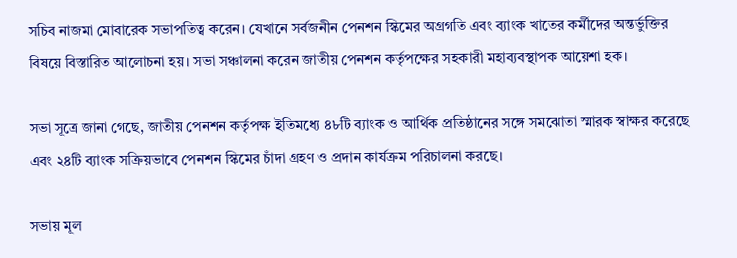সচিব নাজমা মোবারেক সভাপতিত্ব করেন। যেখানে সর্বজনীন পেনশন স্কিমের অগ্রগতি এবং ব্যাংক খাতের কর্মীদের অন্তর্ভুক্তির বিষয়ে বিস্তারিত আলোচনা হয়। সভা সঞ্চালনা করেন জাতীয় পেনশন কর্তৃপক্ষের সহকারী মহাব্যবস্থাপক আয়েশা হক।

সভা সূত্রে জানা গেছে, জাতীয় পেনশন কর্তৃপক্ষ ইতিমধ্যে ৪৮টি ব্যাংক ও আর্থিক প্রতিষ্ঠানের সঙ্গে সমঝোতা স্মারক স্বাক্ষর করেছে এবং ২৪টি ব্যাংক সক্রিয়ভাবে পেনশন স্কিমের চাঁদা গ্রহণ ও প্রদান কার্যক্রম পরিচালনা করছে।

সভায় মূল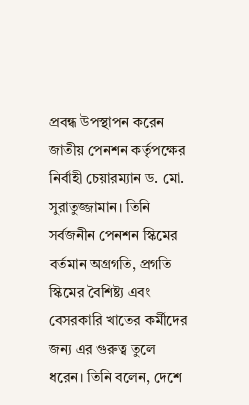প্রবন্ধ উপস্থাপন করেন জাতীয় পেনশন কর্তৃপক্ষের নির্বাহী চেয়ারম্যান ড. মো. সুরাতুজ্জামান। তিনি সর্বজনীন পেনশন স্কিমের বর্তমান অগ্রগতি, প্রগতি স্কিমের বৈশিষ্ট্য এবং বেসরকারি খাতের কর্মীদের জন্য এর গুরুত্ব তুলে ধরেন। তিনি বলেন, দেশে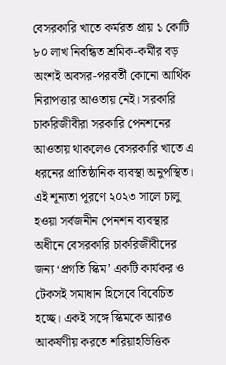বেসরকারি খাতে কর্মরত প্রায় ১ কোটি ৮০ লাখ নিবন্ধিত শ্রমিক-কর্মীর বড় অংশই অবসর-পরবর্তী কোনো আর্থিক নিরাপত্তার আওতায় নেই। সরকারি চাকরিজীবীরা সরকারি পেনশনের আওতায় থাকলেও বেসরকারি খাতে এ ধরনের প্রাতিষ্ঠানিক ব্যবস্থা অনুপস্থিত। এই শূন্যতা পূরণে ২০২৩ সালে চালু হওয়া সর্বজনীন পেনশন ব্যবস্থার অধীনে বেসরকারি চাকরিজীবীদের জন্য ‘প্রগতি স্কিম’ একটি কার্যকর ও টেকসই সমাধান হিসেবে বিবেচিত হচ্ছে। একই সঙ্গে স্কিমকে আরও আকর্ষণীয় করতে শরিয়াহভিত্তিক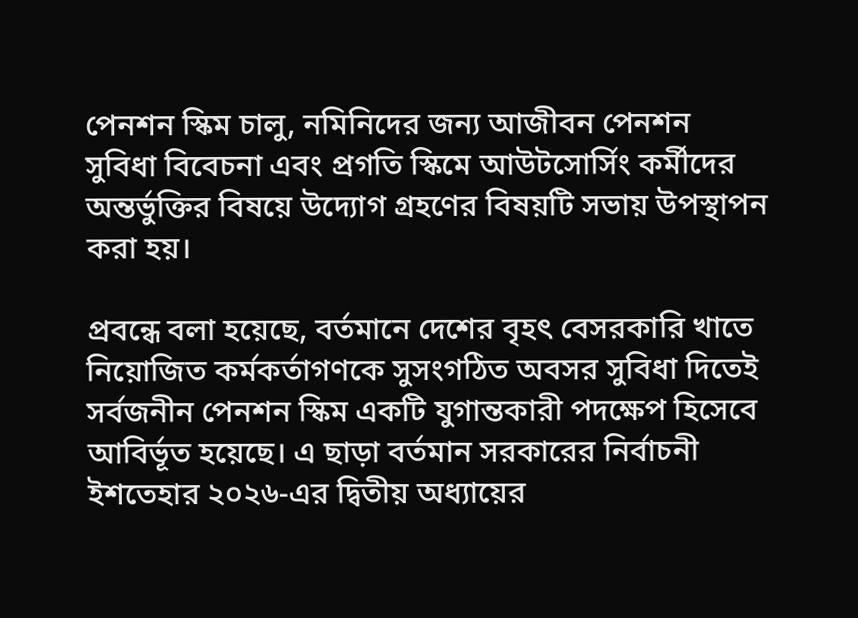পেনশন স্কিম চালু, নমিনিদের জন্য আজীবন পেনশন সুবিধা বিবেচনা এবং প্রগতি স্কিমে আউটসোর্সিং কর্মীদের অন্তর্ভুক্তির বিষয়ে উদ্যোগ গ্রহণের বিষয়টি সভায় উপস্থাপন করা হয়।

প্রবন্ধে বলা হয়েছে, বর্তমানে দেশের বৃহৎ বেসরকারি খাতে নিয়োজিত কর্মকর্তাগণকে সুসংগঠিত অবসর সুবিধা দিতেই সর্বজনীন পেনশন স্কিম একটি যুগান্তকারী পদক্ষেপ হিসেবে আবির্ভূত হয়েছে। এ ছাড়া বর্তমান সরকারের নির্বাচনী ইশতেহার ২০২৬-এর দ্বিতীয় অধ্যায়ের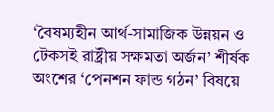‘বৈষম্যহীন আর্থ-সামাজিক উন্নয়ন ও টেকসই রাষ্ট্রীয় সক্ষমতা অর্জন’ শীর্ষক অংশের ‘পেনশন ফান্ড গঠন’ বিষয়ে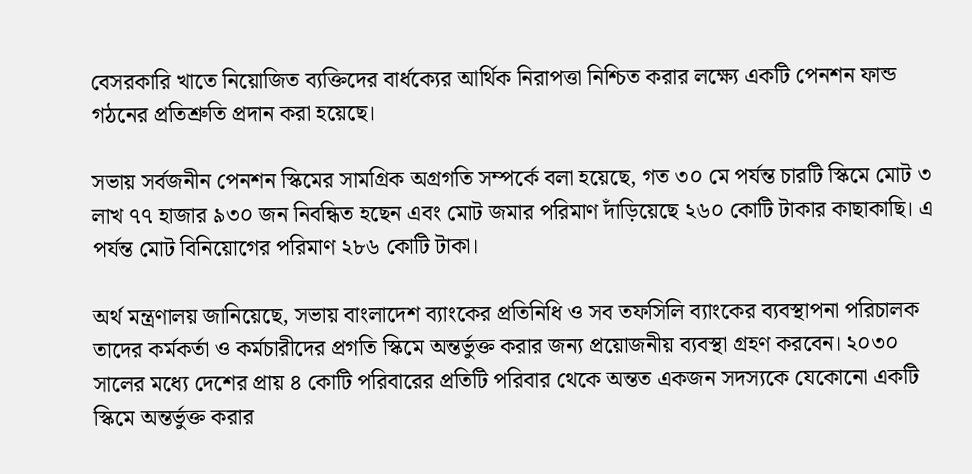বেসরকারি খাতে নিয়োজিত ব্যক্তিদের বার্ধক্যের আর্থিক নিরাপত্তা নিশ্চিত করার লক্ষ্যে একটি পেনশন ফান্ড গঠনের প্রতিশ্রুতি প্রদান করা হয়েছে।

সভায় সর্বজনীন পেনশন স্কিমের সামগ্রিক অগ্রগতি সম্পর্কে বলা হয়েছে, গত ৩০ মে পর্যন্ত চারটি স্কিমে মোট ৩ লাখ ৭৭ হাজার ৯৩০ জন নিবন্ধিত হছেন এবং মোট জমার পরিমাণ দাঁড়িয়েছে ২৬০ কোটি টাকার কাছাকাছি। এ পর্যন্ত মোট বিনিয়োগের পরিমাণ ২৮৬ কোটি টাকা।

অর্থ মন্ত্রণালয় জানিয়েছে, সভায় বাংলাদেশ ব্যাংকের প্রতিনিধি ও সব তফসিলি ব্যাংকের ব্যবস্থাপনা পরিচালক তাদের কর্মকর্তা ও কর্মচারীদের প্রগতি স্কিমে অন্তর্ভুক্ত করার জন্য প্রয়োজনীয় ব্যবস্থা গ্রহণ করবেন। ২০৩০ সালের মধ্যে দেশের প্রায় ৪ কোটি পরিবারের প্রতিটি পরিবার থেকে অন্তত একজন সদস্যকে যেকোনো একটি স্কিমে অন্তর্ভুক্ত করার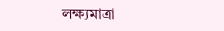লক্ষ্যমাত্রা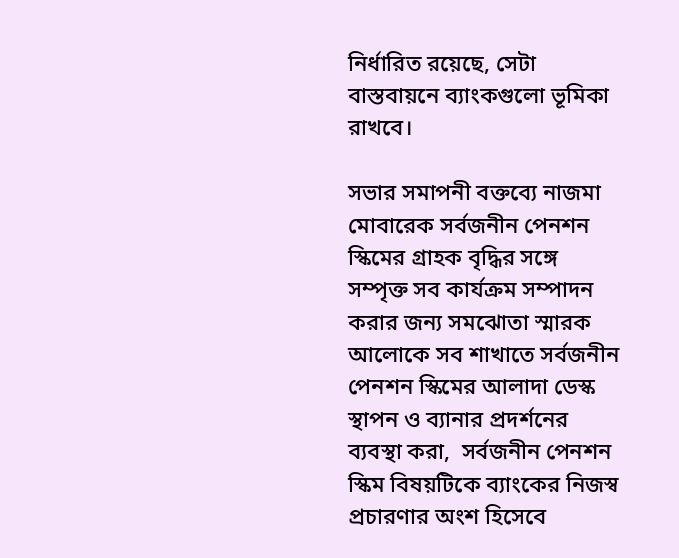নির্ধারিত রয়েছে, সেটা বাস্তবায়নে ব্যাংকগুলো ভূমিকা রাখবে।

সভার সমাপনী বক্তব্যে নাজমা মোবারেক সর্বজনীন পেনশন স্কিমের গ্রাহক বৃদ্ধির সঙ্গে সম্পৃক্ত সব কার্যক্রম সম্পাদন করার জন্য সমঝোতা স্মারক আলোকে সব শাখাতে সর্বজনীন পেনশন স্কিমের আলাদা ডেস্ক স্থাপন ও ব্যানার প্রদর্শনের ব্যবস্থা করা,  সর্বজনীন পেনশন স্কিম বিষয়টিকে ব্যাংকের নিজস্ব প্রচারণার অংশ হিসেবে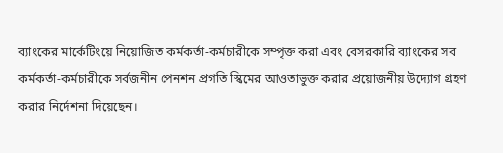ব্যাংকের মার্কেটিংয়ে নিয়োজিত কর্মকর্তা-কর্মচারীকে সম্পৃক্ত করা এবং বেসরকারি ব্যাংকের সব কর্মকর্তা-কর্মচারীকে সর্বজনীন পেনশন প্রগতি স্কিমের আওতাভুক্ত করার প্রয়োজনীয় উদ্যোগ গ্রহণ করার নির্দেশনা দিয়েছেন।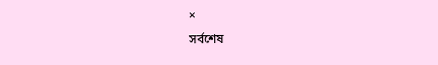×
সর্বশেষ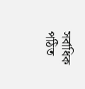সর্বাধিক পঠিত